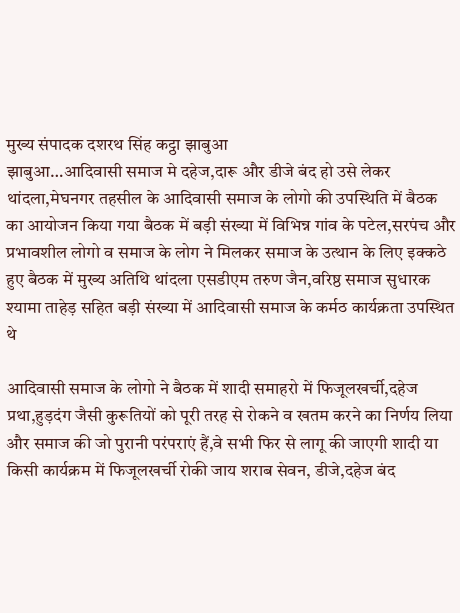मुख्य संपादक दशरथ सिंह कट्ठा झाबुआ
झाबुआ…आदिवासी समाज मे दहेज,दारू और डीजे बंद हो उसे लेकर थांदला,मेघनगर तहसील के आदिवासी समाज के लोगो की उपस्थिति में बैठक का आयोजन किया गया बैठक में बड़ी संख्या में विभिन्न गांव के पटेल,सरपंच और प्रभावशील लोगो व समाज के लोग ने मिलकर समाज के उत्थान के लिए इक्कठे हुए बैठक में मुख्य अतिथि थांदला एसडीएम तरुण जैन,वरिष्ठ समाज सुधारक श्यामा ताहेड़ सहित बड़ी संख्या में आदिवासी समाज के कर्मठ कार्यक्रता उपस्थित थे

आदिवासी समाज के लोगो ने बैठक में शादी समाहरो में फिजूलखर्ची,दहेज प्रथा,हुड़दंग जैसी कुरूतियों को पूरी तरह से रोकने व खतम करने का निर्णय लिया और समाज की जो पुरानी परंपराएं हैं,वे सभी फिर से लागू की जाएगी शादी या किसी कार्यक्रम में फिजूलखर्ची रोकी जाय शराब सेवन, डीजे,दहेज बंद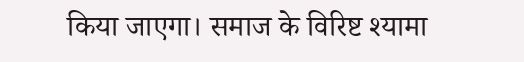किया जाएगा। समाज के विरिष्ट श्यामा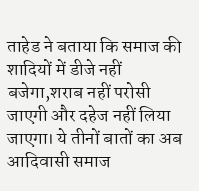ताहेड ने बताया कि समाज की शादियों में डीजे नहीं बजेगा,शराब नहीं परोसी जाएगी और दहेज नहीं लिया जाएगा। ये तीनों बातों का अब आदिवासी समाज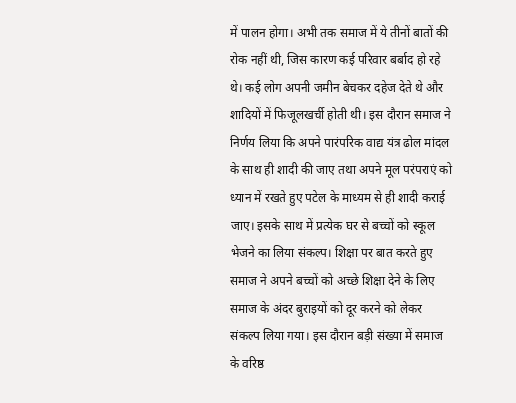में पालन होगा। अभी तक समाज में ये तीनों बातों की रोक नहीं थी, जिस कारण कई परिवार बर्बाद हो रहे थे। कई लोग अपनी जमीन बेचकर दहेज देते थे और शादियों में फिजूलखर्ची होती थी। इस दौरान समाज ने निर्णय लिया कि अपने पारंपरिक वाद्य यंत्र ढोल मांदल के साथ ही शादी की जाए तथा अपने मूल परंपराएं को ध्यान में रखते हुए पटेल के माध्यम से ही शादी कराई जाए। इसके साथ में प्रत्येक घर से बच्चों को स्कूल भेजने का लिया संकल्प। शिक्षा पर बात करते हुए समाज ने अपने बच्चों को अच्छे शिक्षा देने के लिए समाज के अंदर बुराइयों को दूर करने को लेकर संकल्प लिया गया। इस दौरान बड़ी संख्या में समाज के वरिष्ठ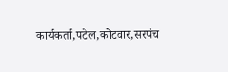कार्यकर्ता,पटेल,कोटवार,सरपंच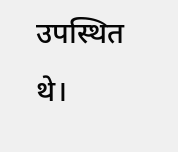उपस्थित थे।